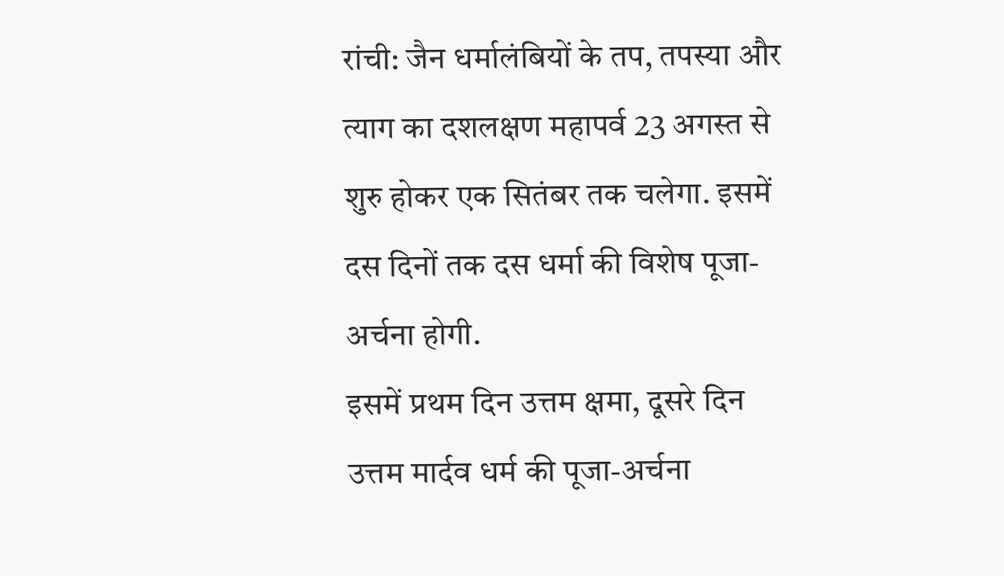रांची: जैन धर्मालंबियों के तप, तपस्या और त्याग का दशलक्षण महापर्व 23 अगस्त से शुरु होकर एक सितंबर तक चलेगा. इसमें दस दिनों तक दस धर्मा की विशेष पूजा-अर्चना होगी.
इसमें प्रथम दिन उत्तम क्षमा, दूसरे दिन उत्तम मार्दव धर्म की पूजा-अर्चना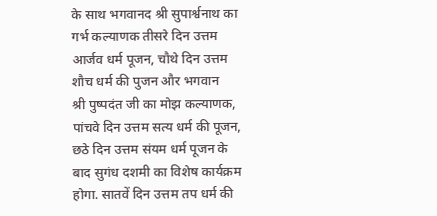के साथ भगवानद श्री सुपार्श्वनाथ का गर्भ कल्याणक तीसरे दिन उत्तम आर्जव धर्म पूजन, चौथे दिन उत्तम शौच धर्म की पुजन और भगवान
श्री पुष्पदंत जी का मोझ कल्याणक, पांचवे दिन उत्तम सत्य धर्म की पूजन, छठे दिन उत्तम संयम धर्म पूजन के बाद सुगंध दशमी का विशेष कार्यक्रम होगा. सातवें दिन उत्तम तप धर्म की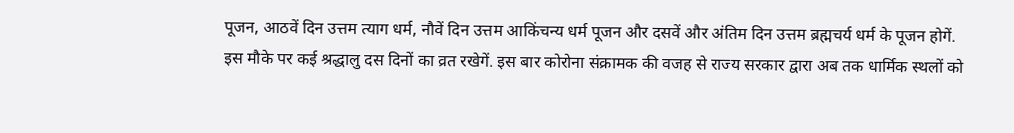पूजन, आठवें दिन उत्तम त्याग धर्म, नौवें दिन उत्तम आकिंचन्य धर्म पूजन और दसवें और अंतिम दिन उत्तम ब्रह्मचर्य धर्म के पूजन होगें.
इस मौके पर कई श्रद्धालु दस दिनों का व्रत रखेगें. इस बार कोरोना संक्रामक की वजह से राज्य सरकार द्वारा अब तक धार्मिक स्थलों को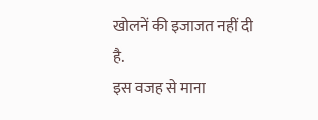खोलनें की इजाजत नहीं दी है.
इस वजह से माना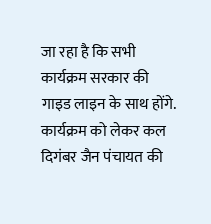जा रहा है कि सभी कार्यक्रम सरकार की गाइड लाइन के साथ होंगे. कार्यक्रम को लेकर कल दिगंबर जैन पंचायत की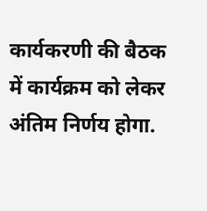कार्यकरणी की बैठक में कार्यक्रम को लेकर अंतिम निर्णय होगा.